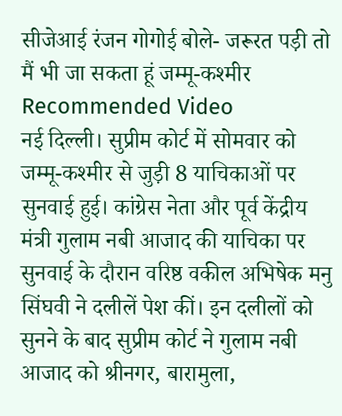सीजेआई रंजन गोगोई बोले- जरूरत पड़ी तो मैं भी जा सकता हूं जम्मू-कश्मीर
Recommended Video
नई दिल्ली। सुप्रीम कोर्ट में सोमवार को जम्मू-कश्मीर से जुड़ी 8 याचिकाओं पर सुनवाई हुई। कांग्रेस नेता और पूर्व केंद्रीय मंत्री गुलाम नबी आजाद की याचिका पर सुनवाई के दौरान वरिष्ठ वकील अभिषेक मनु सिंघवी ने दलीलें पेश कीं। इन दलीलों को सुनने के बाद सुप्रीम कोर्ट ने गुलाम नबी आजाद को श्रीनगर, बारामुला,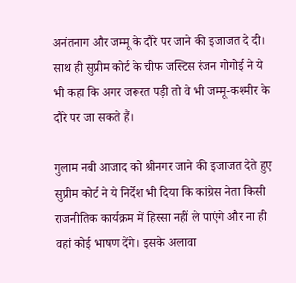अनंतनाग और जम्मू के दौरे पर जाने की इजाजत दे दी। साथ ही सुप्रीम कोर्ट के चीफ जस्टिस रंजन गोगोई ने ये भी कहा कि अगर जरूरत पड़ी तो वे भी जम्मू-कश्मीर के दौरे पर जा सकते हैं।

गुलाम नबी आजाद को श्रीनगर जाने की इजाजत देते हुए सुप्रीम कोर्ट ने ये निर्देश भी दिया कि कांग्रेस नेता किसी राजनीतिक कार्यक्रम में हिस्सा नहीं ले पाएंगे और ना ही वहां कोई भाषण देंगे। इसके अलावा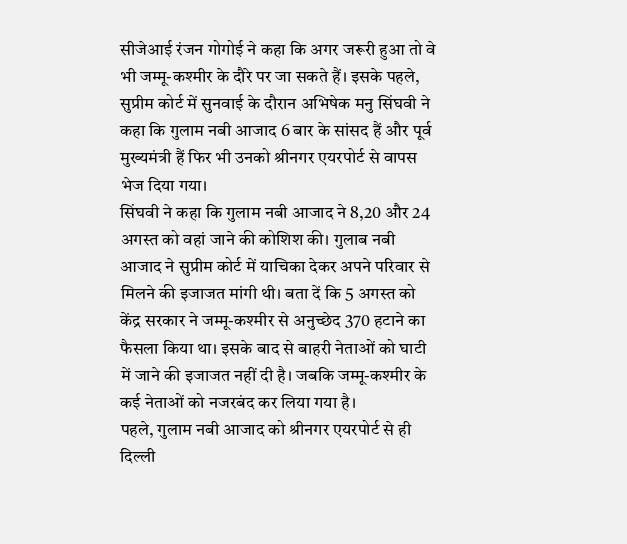सीजेआई रंजन गोगोई ने कहा कि अगर जरूरी हुआ तो वे भी जम्मू-कश्मीर के दौरे पर जा सकते हैं। इसके पहले, सुप्रीम कोर्ट में सुनवाई के दौरान अभिषेक मनु सिंघवी ने कहा कि गुलाम नबी आजाद 6 बार के सांसद हैं और पूर्व मुख्यमंत्री हैं फिर भी उनको श्रीनगर एयरपोर्ट से वापस भेज दिया गया।
सिंघवी ने कहा कि गुलाम नबी आजाद ने 8,20 और 24 अगस्त को वहां जाने की कोशिश की। गुलाब नबी आजाद ने सुप्रीम कोर्ट में याचिका देकर अपने परिवार से मिलने की इजाजत मांगी थी। बता दें कि 5 अगस्त को केंद्र सरकार ने जम्मू-कश्मीर से अनुच्छेद 370 हटाने का फैसला किया था। इसके बाद से बाहरी नेताओं को घाटी में जाने की इजाजत नहीं दी है। जबकि जम्मू-कश्मीर के कई नेताओं को नजरबंद कर लिया गया है।
पहले, गुलाम नबी आजाद को श्रीनगर एयरपोर्ट से ही दिल्ली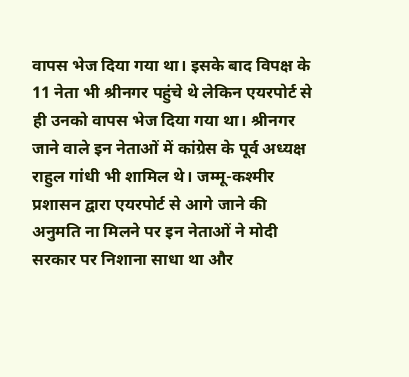वापस भेज दिया गया था। इसके बाद विपक्ष के 11 नेता भी श्रीनगर पहुंचे थे लेकिन एयरपोर्ट से ही उनको वापस भेज दिया गया था। श्रीनगर जाने वाले इन नेताओं में कांग्रेस के पूर्व अध्यक्ष राहुल गांधी भी शामिल थे। जम्मू-कश्मीर प्रशासन द्वारा एयरपोर्ट से आगे जाने की अनुमति ना मिलने पर इन नेताओं ने मोदी सरकार पर निशाना साधा था और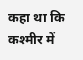कहा था कि कश्मीर में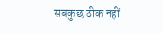सबकुछ ठीक नहीं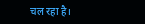चल रहा है।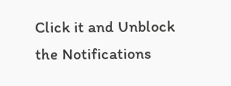Click it and Unblock the Notifications